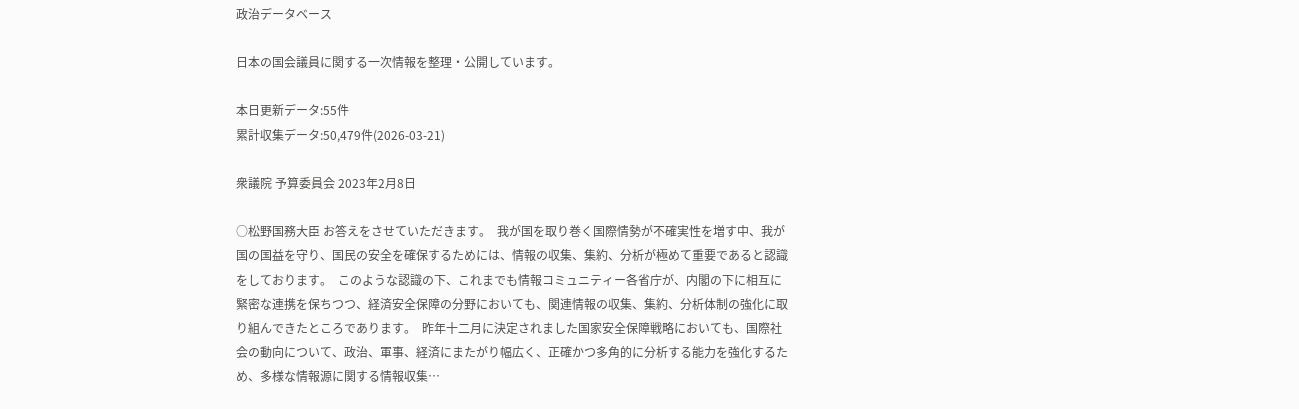政治データベース

日本の国会議員に関する一次情報を整理・公開しています。

本日更新データ:55件
累計収集データ:50,479件(2026-03-21)

衆議院 予算委員会 2023年2月8日

○松野国務大臣 お答えをさせていただきます。  我が国を取り巻く国際情勢が不確実性を増す中、我が国の国益を守り、国民の安全を確保するためには、情報の収集、集約、分析が極めて重要であると認識をしております。  このような認識の下、これまでも情報コミュニティー各省庁が、内閣の下に相互に緊密な連携を保ちつつ、経済安全保障の分野においても、関連情報の収集、集約、分析体制の強化に取り組んできたところであります。  昨年十二月に決定されました国家安全保障戦略においても、国際社会の動向について、政治、軍事、経済にまたがり幅広く、正確かつ多角的に分析する能力を強化するため、多様な情報源に関する情報収集…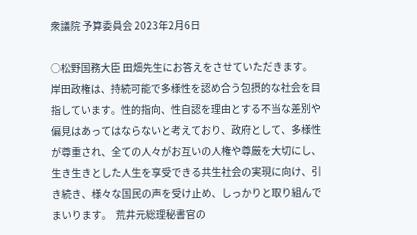衆議院 予算委員会 2023年2月6日

○松野国務大臣 田畑先生にお答えをさせていただきます。  岸田政権は、持続可能で多様性を認め合う包摂的な社会を目指しています。性的指向、性自認を理由とする不当な差別や偏見はあってはならないと考えており、政府として、多様性が尊重され、全ての人々がお互いの人権や尊厳を大切にし、生き生きとした人生を享受できる共生社会の実現に向け、引き続き、様々な国民の声を受け止め、しっかりと取り組んでまいります。  荒井元総理秘書官の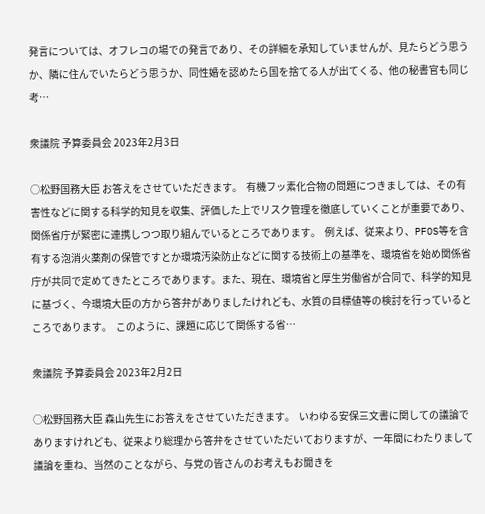発言については、オフレコの場での発言であり、その詳細を承知していませんが、見たらどう思うか、隣に住んでいたらどう思うか、同性婚を認めたら国を捨てる人が出てくる、他の秘書官も同じ考…

衆議院 予算委員会 2023年2月3日

○松野国務大臣 お答えをさせていただきます。  有機フッ素化合物の問題につきましては、その有害性などに関する科学的知見を収集、評価した上でリスク管理を徹底していくことが重要であり、関係省庁が緊密に連携しつつ取り組んでいるところであります。  例えば、従来より、PFOS等を含有する泡消火薬剤の保管ですとか環境汚染防止などに関する技術上の基準を、環境省を始め関係省庁が共同で定めてきたところであります。また、現在、環境省と厚生労働省が合同で、科学的知見に基づく、今環境大臣の方から答弁がありましたけれども、水質の目標値等の検討を行っているところであります。  このように、課題に応じて関係する省…

衆議院 予算委員会 2023年2月2日

○松野国務大臣 森山先生にお答えをさせていただきます。  いわゆる安保三文書に関しての議論でありますけれども、従来より総理から答弁をさせていただいておりますが、一年間にわたりまして議論を重ね、当然のことながら、与党の皆さんのお考えもお聞きを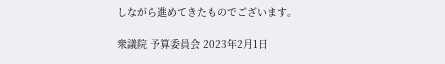しながら進めてきたものでございます。

衆議院 予算委員会 2023年2月1日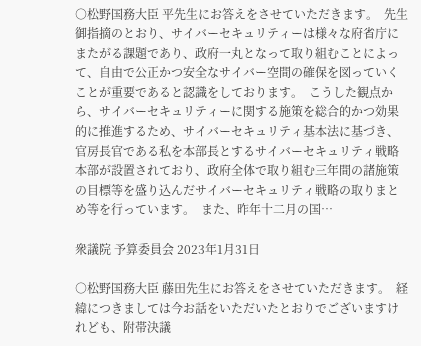○松野国務大臣 平先生にお答えをさせていただきます。  先生御指摘のとおり、サイバーセキュリティーは様々な府省庁にまたがる課題であり、政府一丸となって取り組むことによって、自由で公正かつ安全なサイバー空間の確保を図っていくことが重要であると認識をしております。  こうした観点から、サイバーセキュリティーに関する施策を総合的かつ効果的に推進するため、サイバーセキュリティ基本法に基づき、官房長官である私を本部長とするサイバーセキュリティ戦略本部が設置されており、政府全体で取り組む三年間の諸施策の目標等を盛り込んだサイバーセキュリティ戦略の取りまとめ等を行っています。  また、昨年十二月の国…

衆議院 予算委員会 2023年1月31日

○松野国務大臣 藤田先生にお答えをさせていただきます。  経緯につきましては今お話をいただいたとおりでございますけれども、附帯決議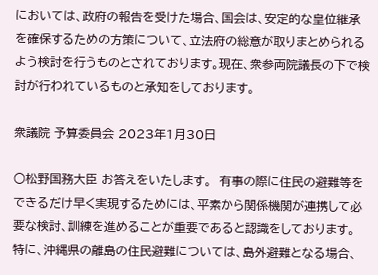においては、政府の報告を受けた場合、国会は、安定的な皇位継承を確保するための方策について、立法府の総意が取りまとめられるよう検討を行うものとされております。現在、衆参両院議長の下で検討が行われているものと承知をしております。

衆議院 予算委員会 2023年1月30日

○松野国務大臣 お答えをいたします。  有事の際に住民の避難等をできるだけ早く実現するためには、平素から関係機関が連携して必要な検討、訓練を進めることが重要であると認識をしております。  特に、沖縄県の離島の住民避難については、島外避難となる場合、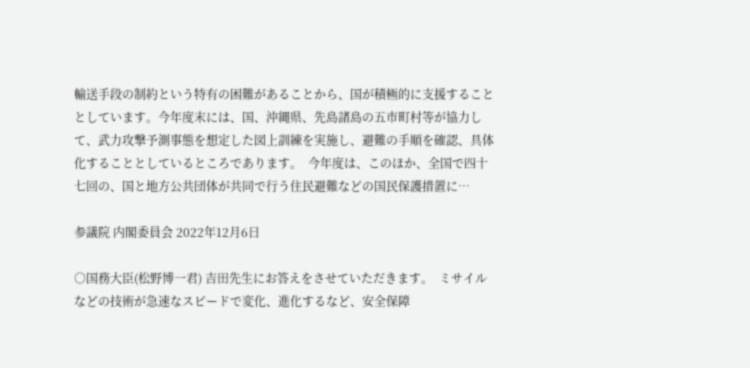輸送手段の制約という特有の困難があることから、国が積極的に支援することとしています。今年度末には、国、沖縄県、先島諸島の五市町村等が協力して、武力攻撃予測事態を想定した図上訓練を実施し、避難の手順を確認、具体化することとしているところであります。  今年度は、このほか、全国で四十七回の、国と地方公共団体が共同で行う住民避難などの国民保護措置に…

参議院 内閣委員会 2022年12月6日

○国務大臣(松野博一君) 吉田先生にお答えをさせていただきます。  ミサイルなどの技術が急速なスピードで変化、進化するなど、安全保障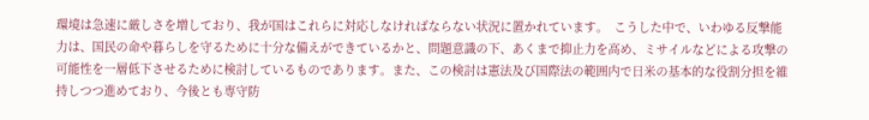環境は急速に厳しさを増しており、我が国はこれらに対応しなければならない状況に置かれています。  こうした中で、いわゆる反撃能力は、国民の命や暮らしを守るために十分な備えができているかと、問題意識の下、あくまで抑止力を高め、ミサイルなどによる攻撃の可能性を一層低下させるために検討しているものであります。また、この検討は憲法及び国際法の範囲内で日米の基本的な役割分担を維持しつつ進めており、今後とも専守防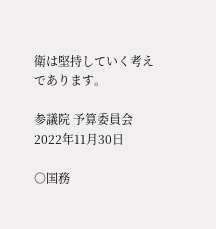衛は堅持していく考えであります。

参議院 予算委員会 2022年11月30日

○国務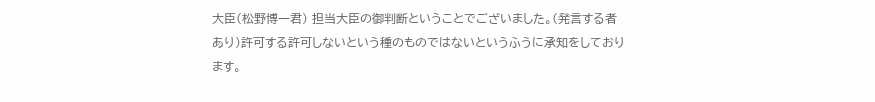大臣(松野博一君) 担当大臣の御判断ということでございました。(発言する者あり)許可する許可しないという種のものではないというふうに承知をしております。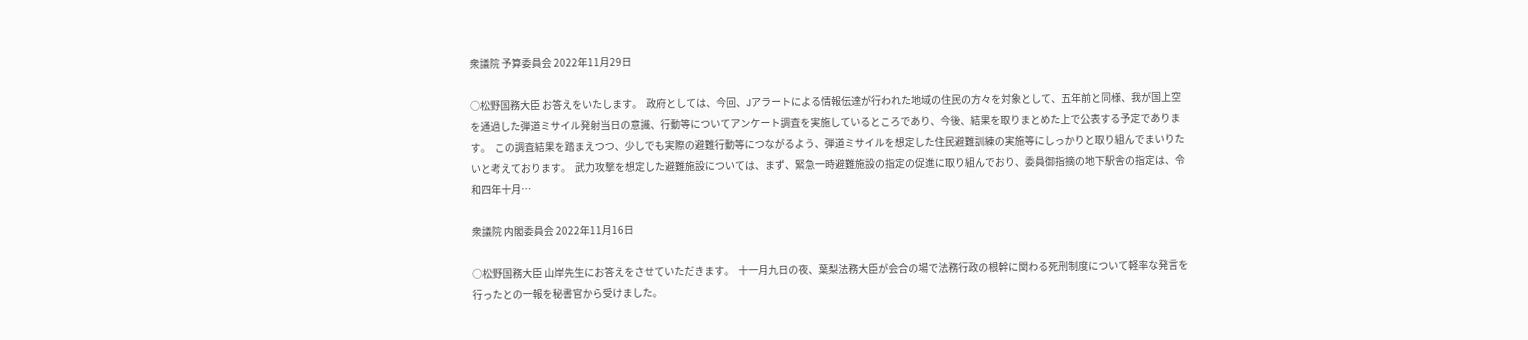衆議院 予算委員会 2022年11月29日

○松野国務大臣 お答えをいたします。  政府としては、今回、Jアラートによる情報伝達が行われた地域の住民の方々を対象として、五年前と同様、我が国上空を通過した弾道ミサイル発射当日の意識、行動等についてアンケート調査を実施しているところであり、今後、結果を取りまとめた上で公表する予定であります。  この調査結果を踏まえつつ、少しでも実際の避難行動等につながるよう、弾道ミサイルを想定した住民避難訓練の実施等にしっかりと取り組んでまいりたいと考えております。  武力攻撃を想定した避難施設については、まず、緊急一時避難施設の指定の促進に取り組んでおり、委員御指摘の地下駅舎の指定は、令和四年十月…

衆議院 内閣委員会 2022年11月16日

○松野国務大臣 山岸先生にお答えをさせていただきます。  十一月九日の夜、葉梨法務大臣が会合の場で法務行政の根幹に関わる死刑制度について軽率な発言を行ったとの一報を秘書官から受けました。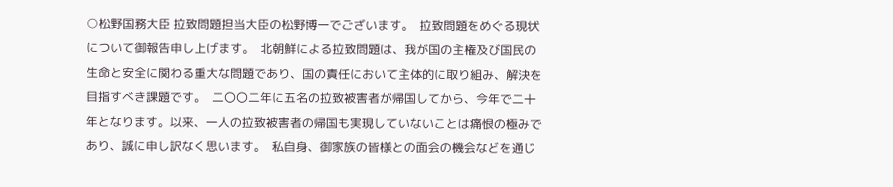○松野国務大臣 拉致問題担当大臣の松野博一でございます。  拉致問題をめぐる現状について御報告申し上げます。  北朝鮮による拉致問題は、我が国の主権及び国民の生命と安全に関わる重大な問題であり、国の責任において主体的に取り組み、解決を目指すべき課題です。  二〇〇二年に五名の拉致被害者が帰国してから、今年で二十年となります。以来、一人の拉致被害者の帰国も実現していないことは痛恨の極みであり、誠に申し訳なく思います。  私自身、御家族の皆様との面会の機会などを通じ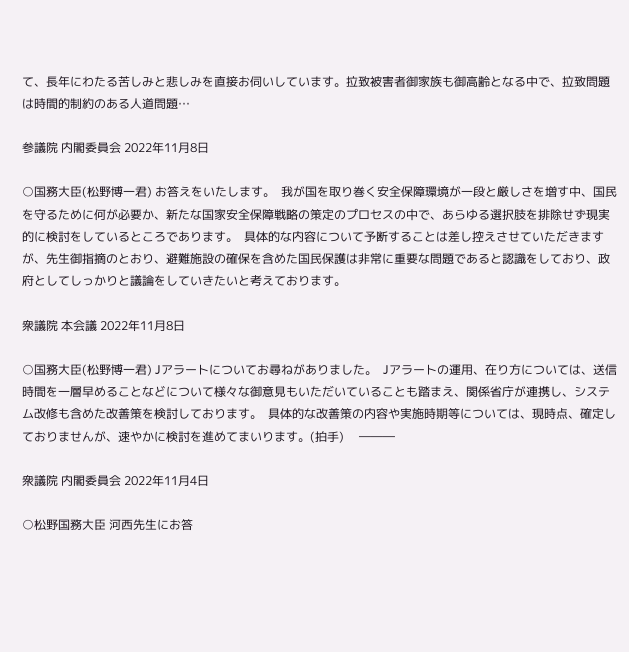て、長年にわたる苦しみと悲しみを直接お伺いしています。拉致被害者御家族も御高齢となる中で、拉致問題は時間的制約のある人道問題…

参議院 内閣委員会 2022年11月8日

○国務大臣(松野博一君) お答えをいたします。  我が国を取り巻く安全保障環境が一段と厳しさを増す中、国民を守るために何が必要か、新たな国家安全保障戦略の策定のプロセスの中で、あらゆる選択肢を排除せず現実的に検討をしているところであります。  具体的な内容について予断することは差し控えさせていただきますが、先生御指摘のとおり、避難施設の確保を含めた国民保護は非常に重要な問題であると認識をしており、政府としてしっかりと議論をしていきたいと考えております。

衆議院 本会議 2022年11月8日

○国務大臣(松野博一君) Jアラートについてお尋ねがありました。  Jアラートの運用、在り方については、送信時間を一層早めることなどについて様々な御意見もいただいていることも踏まえ、関係省庁が連携し、システム改修も含めた改善策を検討しております。  具体的な改善策の内容や実施時期等については、現時点、確定しておりませんが、速やかに検討を進めてまいります。(拍手)     ―――

衆議院 内閣委員会 2022年11月4日

○松野国務大臣 河西先生にお答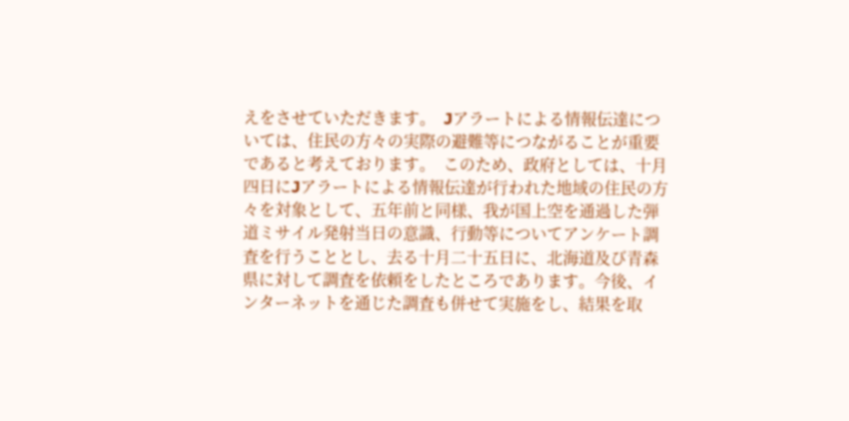えをさせていただきます。  Jアラートによる情報伝達については、住民の方々の実際の避難等につながることが重要であると考えております。  このため、政府としては、十月四日にJアラートによる情報伝達が行われた地域の住民の方々を対象として、五年前と同様、我が国上空を通過した弾道ミサイル発射当日の意識、行動等についてアンケート調査を行うこととし、去る十月二十五日に、北海道及び青森県に対して調査を依頼をしたところであります。今後、インターネットを通じた調査も併せて実施をし、結果を取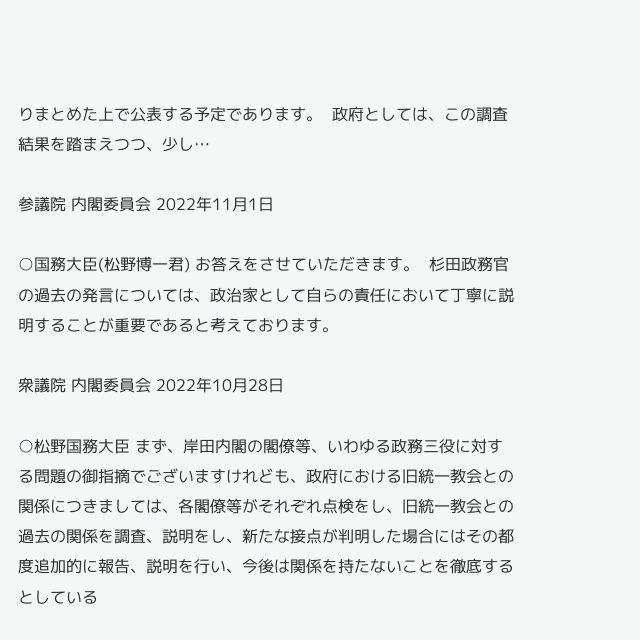りまとめた上で公表する予定であります。  政府としては、この調査結果を踏まえつつ、少し…

参議院 内閣委員会 2022年11月1日

○国務大臣(松野博一君) お答えをさせていただきます。  杉田政務官の過去の発言については、政治家として自らの責任において丁寧に説明することが重要であると考えております。

衆議院 内閣委員会 2022年10月28日

○松野国務大臣 まず、岸田内閣の閣僚等、いわゆる政務三役に対する問題の御指摘でございますけれども、政府における旧統一教会との関係につきましては、各閣僚等がそれぞれ点検をし、旧統一教会との過去の関係を調査、説明をし、新たな接点が判明した場合にはその都度追加的に報告、説明を行い、今後は関係を持たないことを徹底するとしている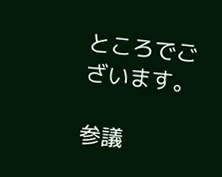ところでございます。

参議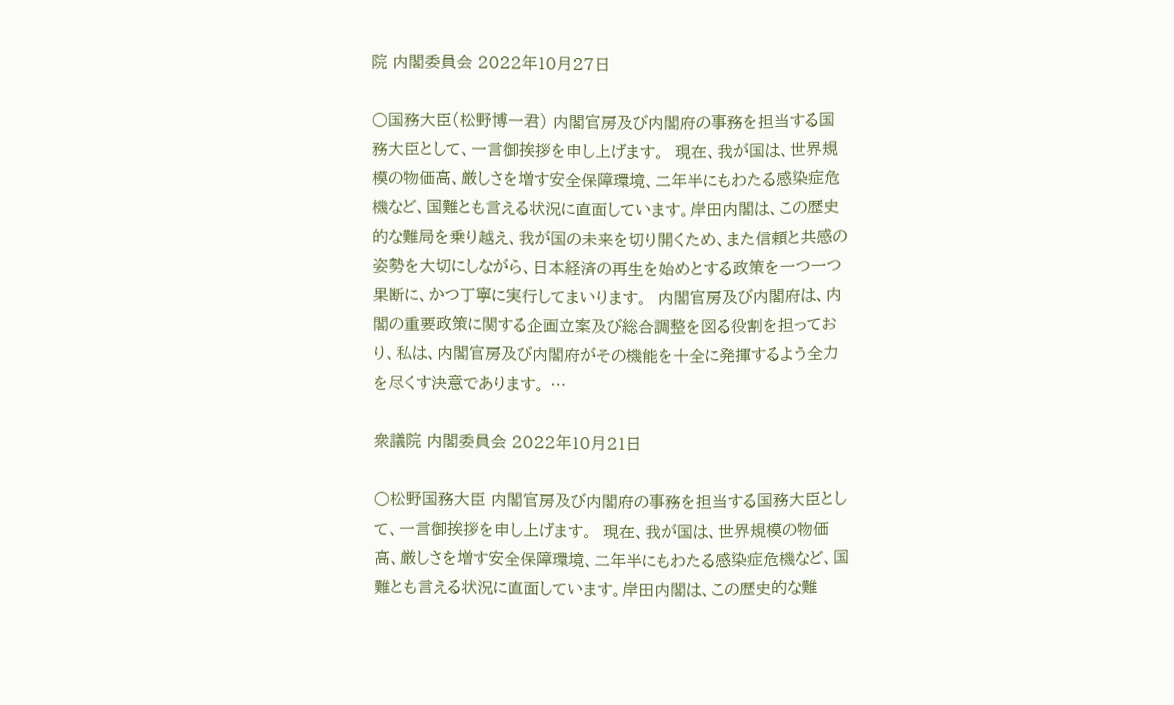院 内閣委員会 2022年10月27日

○国務大臣(松野博一君) 内閣官房及び内閣府の事務を担当する国務大臣として、一言御挨拶を申し上げます。  現在、我が国は、世界規模の物価高、厳しさを増す安全保障環境、二年半にもわたる感染症危機など、国難とも言える状況に直面しています。岸田内閣は、この歴史的な難局を乗り越え、我が国の未来を切り開くため、また信頼と共感の姿勢を大切にしながら、日本経済の再生を始めとする政策を一つ一つ果断に、かつ丁寧に実行してまいります。  内閣官房及び内閣府は、内閣の重要政策に関する企画立案及び総合調整を図る役割を担っており、私は、内閣官房及び内閣府がその機能を十全に発揮するよう全力を尽くす決意であります。 …

衆議院 内閣委員会 2022年10月21日

○松野国務大臣 内閣官房及び内閣府の事務を担当する国務大臣として、一言御挨拶を申し上げます。  現在、我が国は、世界規模の物価高、厳しさを増す安全保障環境、二年半にもわたる感染症危機など、国難とも言える状況に直面しています。岸田内閣は、この歴史的な難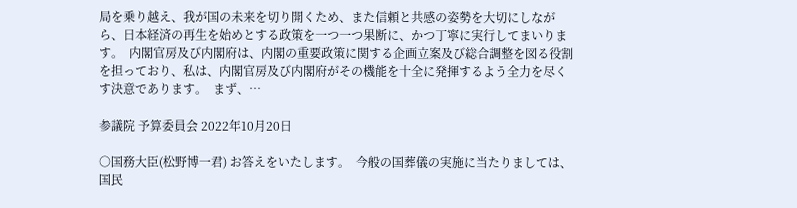局を乗り越え、我が国の未来を切り開くため、また信頼と共感の姿勢を大切にしながら、日本経済の再生を始めとする政策を一つ一つ果断に、かつ丁寧に実行してまいります。  内閣官房及び内閣府は、内閣の重要政策に関する企画立案及び総合調整を図る役割を担っており、私は、内閣官房及び内閣府がその機能を十全に発揮するよう全力を尽くす決意であります。  まず、…

参議院 予算委員会 2022年10月20日

○国務大臣(松野博一君) お答えをいたします。  今般の国葬儀の実施に当たりましては、国民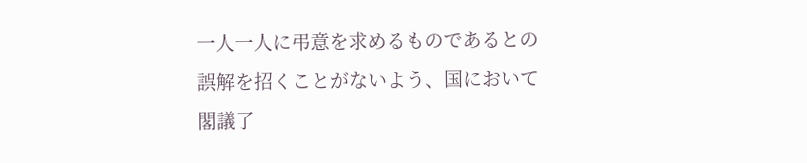一人一人に弔意を求めるものであるとの誤解を招くことがないよう、国において閣議了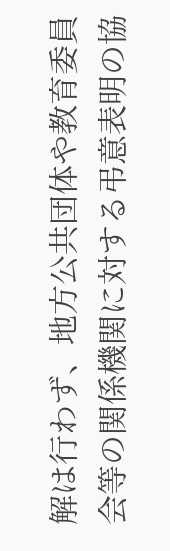解は行わず、地方公共団体や教育委員会等の関係機関に対する弔意表明の協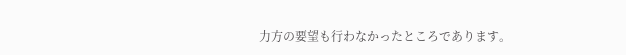力方の要望も行わなかったところであります。